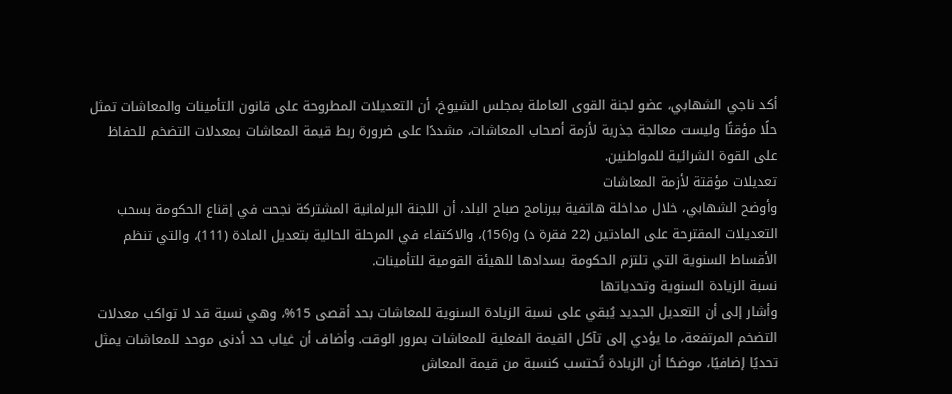أكد ناجي الشهابي، عضو لجنة القوى العاملة بمجلس الشيوخ، أن التعديلات المطروحة على قانون التأمينات والمعاشات تمثل حلًا مؤقتًا وليست معالجة جذرية لأزمة أصحاب المعاشات، مشددًا على ضرورة ربط قيمة المعاشات بمعدلات التضخم للحفاظ على القوة الشرائية للمواطنين.
تعديلات مؤقتة لأزمة المعاشات
وأوضح الشهابي، خلال مداخلة هاتفية ببرنامج صباح البلد، أن اللجنة البرلمانية المشتركة نجحت في إقناع الحكومة بسحب التعديلات المقترحة على المادتين (22 فقرة د) و(156)، والاكتفاء في المرحلة الحالية بتعديل المادة (111)، والتي تنظم الأقساط السنوية التي تلتزم الحكومة بسدادها للهيئة القومية للتأمينات.
نسبة الزيادة السنوية وتحدياتها
وأشار إلى أن التعديل الجديد يُبقي على نسبة الزيادة السنوية للمعاشات بحد أقصى 15%، وهي نسبة قد لا تواكب معدلات التضخم المرتفعة، ما يؤدي إلى تآكل القيمة الفعلية للمعاشات بمرور الوقت. وأضاف أن غياب حد أدنى موحد للمعاشات يمثل تحديًا إضافيًا، موضحًا أن الزيادة تُحتسب كنسبة من قيمة المعاش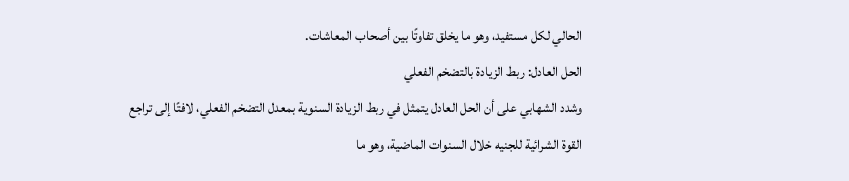الحالي لكل مستفيد، وهو ما يخلق تفاوتًا بين أصحاب المعاشات.
الحل العادل: ربط الزيادة بالتضخم الفعلي
وشدد الشهابي على أن الحل العادل يتمثل في ربط الزيادة السنوية بمعدل التضخم الفعلي، لافتًا إلى تراجع القوة الشرائية للجنيه خلال السنوات الماضية، وهو ما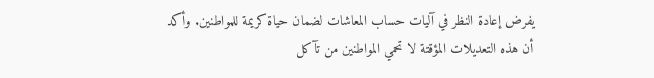يفرض إعادة النظر في آليات حساب المعاشات لضمان حياة كريمة للمواطنين. وأكد أن هذه التعديلات المؤقتة لا تحمي المواطنين من تآكل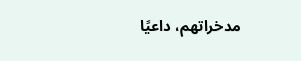مدخراتهم، داعيًا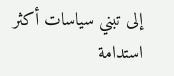إلى تبني سياسات أكثر استدامة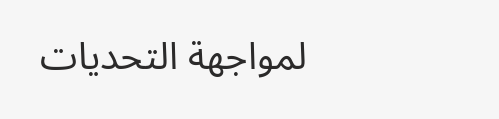لمواجهة التحديات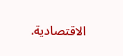الاقتصادية.